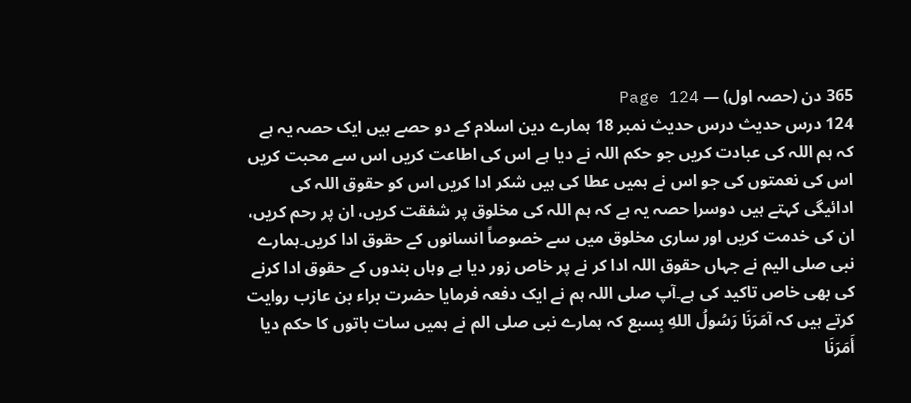365 دن (حصہ اول) — Page 124
124 درس حدیث درس حدیث نمبر 18 ہمارے دین اسلام کے دو حصے ہیں ایک حصہ یہ ہے کہ ہم اللہ کی عبادت کریں جو حکم اللہ نے دیا ہے اس کی اطاعت کریں اس سے محبت کریں اس کی نعمتوں کی جو اس نے ہمیں عطا کی ہیں شکر ادا کریں اس کو حقوق اللہ کی ادائیگی کہتے ہیں دوسرا حصہ یہ ہے کہ ہم اللہ کی مخلوق پر شفقت کریں، ان پر رحم کریں، ان کی خدمت کریں اور ساری مخلوق میں سے خصوصاً انسانوں کے حقوق ادا کریں۔ہمارے نبی صلی الیم نے جہاں حقوق اللہ ادا کر نے پر خاص زور دیا ہے وہاں بندوں کے حقوق ادا کرنے کی بھی خاص تاکید کی ہے۔آپ صلی اللہ ہم نے ایک دفعہ فرمایا حضرت براء بن عازب روایت کرتے ہیں کہ آمَرَنَا رَسُولُ اللهِ بِسبع کہ ہمارے نبی صلی الم نے ہمیں سات باتوں کا حکم دیا أَمَرَنَا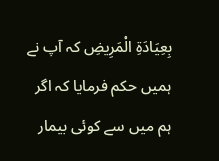بِعِيَادَةِ الْمَرِيضِ کہ آپ نے ہمیں حکم فرمایا کہ اگر ہم میں سے کوئی بیمار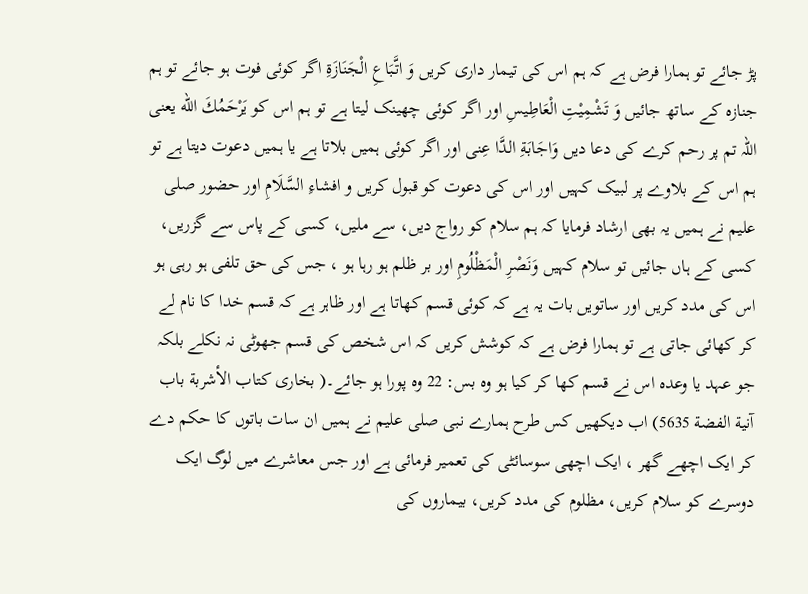پڑ جائے تو ہمارا فرض ہے کہ ہم اس کی تیمار داری کریں وَ اتَّبَاعِ الْجَنَازَةِ اگر کوئی فوت ہو جائے تو ہم جنازہ کے ساتھ جائیں وَ تَشْمِيْتِ الْعَاطِيسِ اور اگر کوئی چھینک لیتا ہے تو ہم اس کو يَرْحَمُكَ الله یعنی اللہ تم پر رحم کرے کی دعا دیں وَاجَابَةِ الدَّا عِنی اور اگر کوئی ہمیں بلاتا ہے یا ہمیں دعوت دیتا ہے تو ہم اس کے بلاوے پر لبیک کہیں اور اس کی دعوت کو قبول کریں و افشاءِ السَّلَامِ اور حضور صلی علیم نے ہمیں یہ بھی ارشاد فرمایا کہ ہم سلام کو رواج دیں، سے ملیں، کسی کے پاس سے گزریں، کسی کے ہاں جائیں تو سلام کہیں وَنَصْرِ الْمَظْلُومِ اور بر ظلم ہو رہا ہو ، جس کی حق تلفی ہو رہی ہو اس کی مدد کریں اور ساتویں بات یہ ہے کہ کوئی قسم کھاتا ہے اور ظاہر ہے کہ قسم خدا کا نام لے کر کھائی جاتی ہے تو ہمارا فرض ہے کہ کوشش کریں کہ اس شخص کی قسم جھوٹی نہ نکلے بلکہ جو عہد یا وعدہ اس نے قسم کھا کر کیا ہو وہ بس: 22 وہ پورا ہو جائے۔( بخاری کتاب الأشربة باب آنية الفضة 5635) اب دیکھیں کس طرح ہمارے نبی صلی علیم نے ہمیں ان سات باتوں کا حکم دے کر ایک اچھے گھر ، ایک اچھی سوسائٹی کی تعمیر فرمائی ہے اور جس معاشرے میں لوگ ایک دوسرے کو سلام کریں، مظلوم کی مدد کریں، بیماروں کی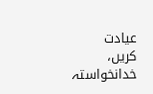عیادت کریں، خدانخواستہ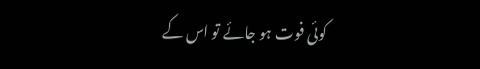کوئی فوت ہو جائے تو اس کے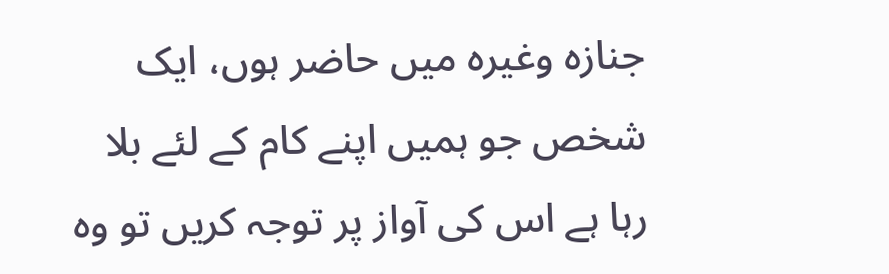جنازہ وغیرہ میں حاضر ہوں، ایک شخص جو ہمیں اپنے کام کے لئے بلا رہا ہے اس کی آواز پر توجہ کریں تو وہ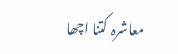معاشرہ کتنا اچھا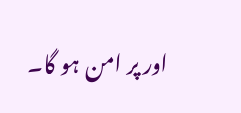اور پر امن ہو گا۔